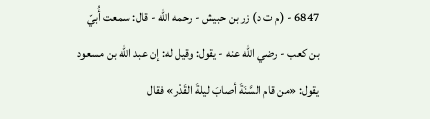6847 - (م ت د) زر بن حبيش - رحمه الله - قال: سمعت أُبيّ بن كعب - رضي الله عنه - يقول: وقيل له: إن عبد الله بن مسعود يقول: «من قام السَّنَةَ أصابَ ليلةَ القَدْر» فقال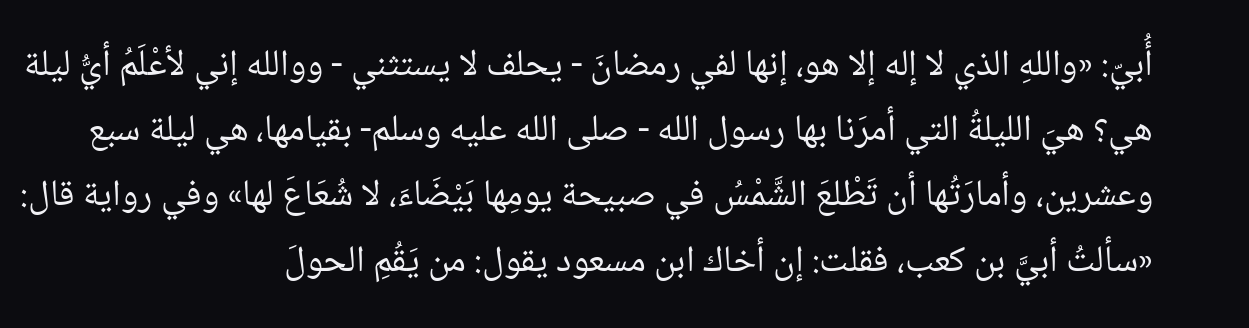أُبيّ: «واللهِ الذي لا إله إلا هو، إنها لفي رمضانَ - يحلف لا يستثني - ووالله إني لأعْلَمُ أيُّ ليلة هي؟ هيَ الليلةُ التي أمرَنا بها رسول الله - صلى الله عليه وسلم- بقيامها، هي ليلة سبع وعشرين، وأمارَتُها أن تَطْلعَ الشَّمْسُ في صبيحة يومِها بَيْضَاءَ، لا شُعَاعَ لها» وفي رواية قال: «سألتُ أبيَّ بن كعب، فقلت: إن أخاك ابن مسعود يقول: من يَقُمِ الحولَ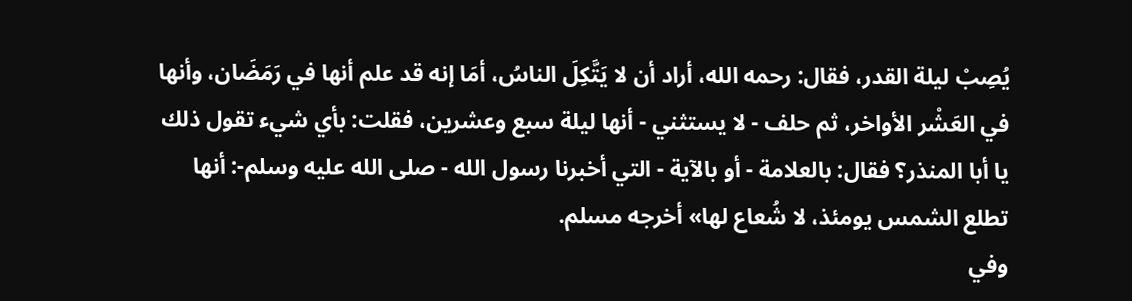يُصِبْ ليلة القدر، فقال: رحمه الله، أراد أن لا يَتَّكِلَ الناسُ، أمَا إنه قد علم أنها في رَمَضَان، وأنها في العَشْر الأواخر، ثم حلف - لا يستثني - أنها ليلة سبع وعشرين، فقلت: بأي شيء تقول ذلك يا أبا المنذر؟ فقال: بالعلامة - أو بالآية - التي أخبرنا رسول الله - صلى الله عليه وسلم-: أنها تطلع الشمس يومئذ، لا شُعاع لها» أخرجه مسلم.
وفي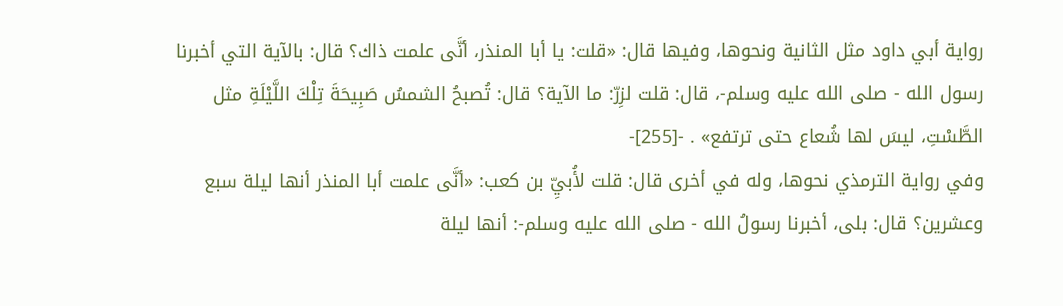رواية أبي داود مثل الثانية ونحوها، وفيها قال: «قلت: يا أبا المنذر، أنَّى علمت ذاك؟ قال: بالآية التي أخبرنا رسول الله - صلى الله عليه وسلم-، قال: قلت لزِرّ: ما الآية؟ قال: تُصبحُ الشمسُ صَبِيحَةَ تِلْكَ اللَّيْلَةِ مثل الطَّسْتِ، ليسَ لها شُعاع حتى ترتفع» . -[255]-
وفي رواية الترمذي نحوها، وله في أخرى قال: قلت لأُبيِّ بن كعب: «أنَّى علمت أبا المنذر أنها ليلة سبع وعشرين؟ قال: بلى، أخبرنا رسولُ الله - صلى الله عليه وسلم-: أنها ليلة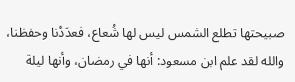صبيحتها تطلع الشمس ليس لها شُعاع، فعدَدْنا وحفظنا، والله لقد علم ابن مسعود: أنها في رمضان، وأنها ليلة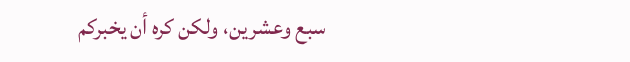سبع وعشرين، ولكن كره أن يخبركم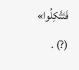فَتَتَّكِلُوا» (?) .